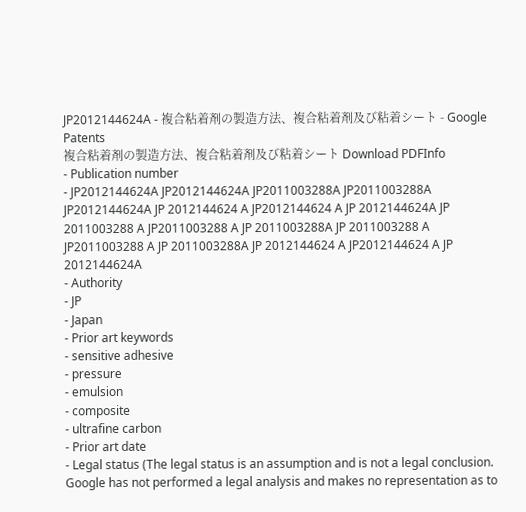JP2012144624A - 複合粘着剤の製造方法、複合粘着剤及び粘着シート - Google Patents
複合粘着剤の製造方法、複合粘着剤及び粘着シート Download PDFInfo
- Publication number
- JP2012144624A JP2012144624A JP2011003288A JP2011003288A JP2012144624A JP 2012144624 A JP2012144624 A JP 2012144624A JP 2011003288 A JP2011003288 A JP 2011003288A JP 2011003288 A JP2011003288 A JP 2011003288A JP 2012144624 A JP2012144624 A JP 2012144624A
- Authority
- JP
- Japan
- Prior art keywords
- sensitive adhesive
- pressure
- emulsion
- composite
- ultrafine carbon
- Prior art date
- Legal status (The legal status is an assumption and is not a legal conclusion. Google has not performed a legal analysis and makes no representation as to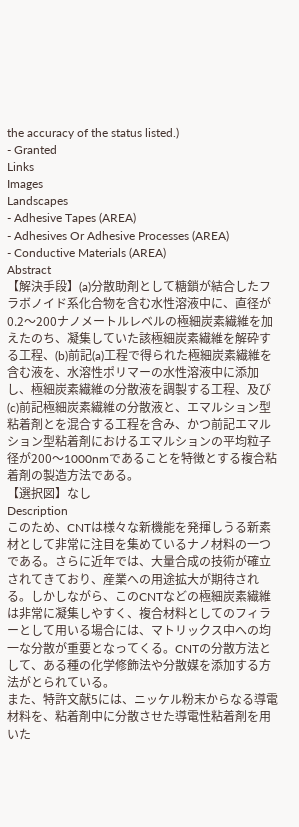the accuracy of the status listed.)
- Granted
Links
Images
Landscapes
- Adhesive Tapes (AREA)
- Adhesives Or Adhesive Processes (AREA)
- Conductive Materials (AREA)
Abstract
【解決手段】(a)分散助剤として糖鎖が結合したフラボノイド系化合物を含む水性溶液中に、直径が0.2〜200ナノメートルレベルの極細炭素繊維を加えたのち、凝集していた該極細炭素繊維を解砕する工程、(b)前記(a)工程で得られた極細炭素繊維を含む液を、水溶性ポリマーの水性溶液中に添加し、極細炭素繊維の分散液を調製する工程、及び(c)前記極細炭素繊維の分散液と、エマルション型粘着剤とを混合する工程を含み、かつ前記エマルション型粘着剤におけるエマルションの平均粒子径が200〜1000nmであることを特徴とする複合粘着剤の製造方法である。
【選択図】なし
Description
このため、CNTは様々な新機能を発揮しうる新素材として非常に注目を集めているナノ材料の一つである。さらに近年では、大量合成の技術が確立されてきており、産業への用途拡大が期待される。しかしながら、このCNTなどの極細炭素繊維は非常に凝集しやすく、複合材料としてのフィラーとして用いる場合には、マトリックス中への均一な分散が重要となってくる。CNTの分散方法として、ある種の化学修飾法や分散媒を添加する方法がとられている。
また、特許文献5には、ニッケル粉末からなる導電材料を、粘着剤中に分散させた導電性粘着剤を用いた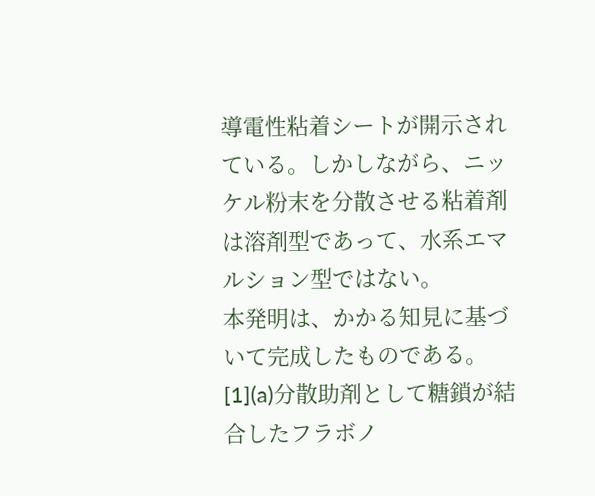導電性粘着シートが開示されている。しかしながら、ニッケル粉末を分散させる粘着剤は溶剤型であって、水系エマルション型ではない。
本発明は、かかる知見に基づいて完成したものである。
[1](a)分散助剤として糖鎖が結合したフラボノ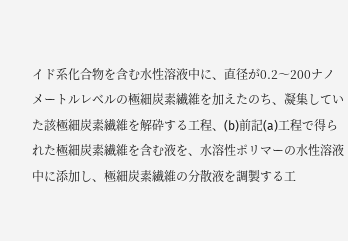イド系化合物を含む水性溶液中に、直径が0.2〜200ナノメートルレベルの極細炭素繊維を加えたのち、凝集していた該極細炭素繊維を解砕する工程、(b)前記(a)工程で得られた極細炭素繊維を含む液を、水溶性ポリマーの水性溶液中に添加し、極細炭素繊維の分散液を調製する工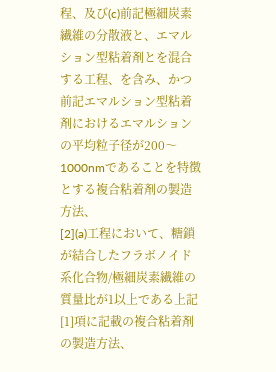程、及び(c)前記極細炭素繊維の分散液と、エマルション型粘着剤とを混合する工程、を含み、かつ前記エマルション型粘着剤におけるエマルションの平均粒子径が200〜1000nmであることを特徴とする複合粘着剤の製造方法、
[2](a)工程において、糖鎖が結合したフラボノイド系化合物/極細炭素繊維の質量比が1以上である上記[1]項に記載の複合粘着剤の製造方法、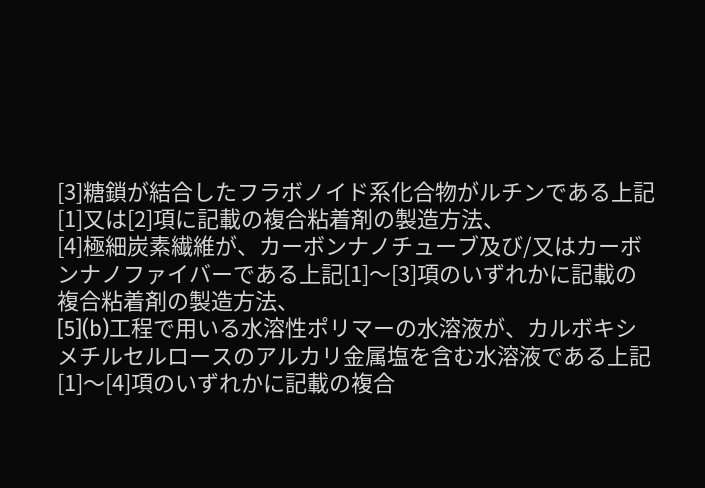[3]糖鎖が結合したフラボノイド系化合物がルチンである上記[1]又は[2]項に記載の複合粘着剤の製造方法、
[4]極細炭素繊維が、カーボンナノチューブ及び/又はカーボンナノファイバーである上記[1]〜[3]項のいずれかに記載の複合粘着剤の製造方法、
[5](b)工程で用いる水溶性ポリマーの水溶液が、カルボキシメチルセルロースのアルカリ金属塩を含む水溶液である上記[1]〜[4]項のいずれかに記載の複合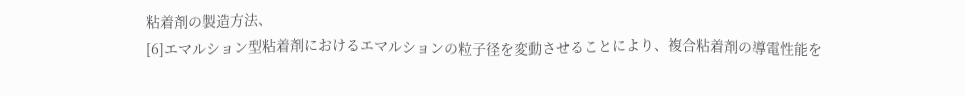粘着剤の製造方法、
[6]エマルション型粘着剤におけるエマルションの粒子径を変動させることにより、複合粘着剤の導電性能を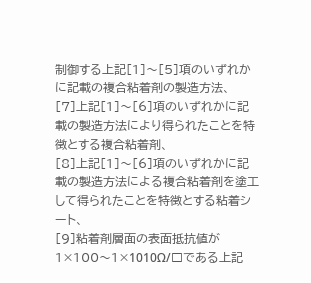制御する上記[1]〜[5]項のいずれかに記載の複合粘着剤の製造方法、
[7]上記[1]〜[6]項のいずれかに記載の製造方法により得られたことを特徴とする複合粘着剤、
[8]上記[1]〜[6]項のいずれかに記載の製造方法による複合粘着剤を塗工して得られたことを特徴とする粘着シート、
[9]粘着剤層面の表面抵抗値が1×100〜1×1010Ω/□である上記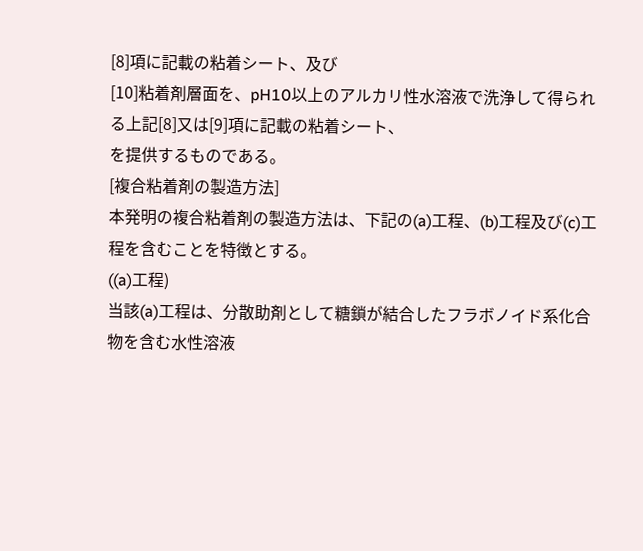[8]項に記載の粘着シート、及び
[10]粘着剤層面を、pH10以上のアルカリ性水溶液で洗浄して得られる上記[8]又は[9]項に記載の粘着シート、
を提供するものである。
[複合粘着剤の製造方法]
本発明の複合粘着剤の製造方法は、下記の(a)工程、(b)工程及び(c)工程を含むことを特徴とする。
((a)工程)
当該(a)工程は、分散助剤として糖鎖が結合したフラボノイド系化合物を含む水性溶液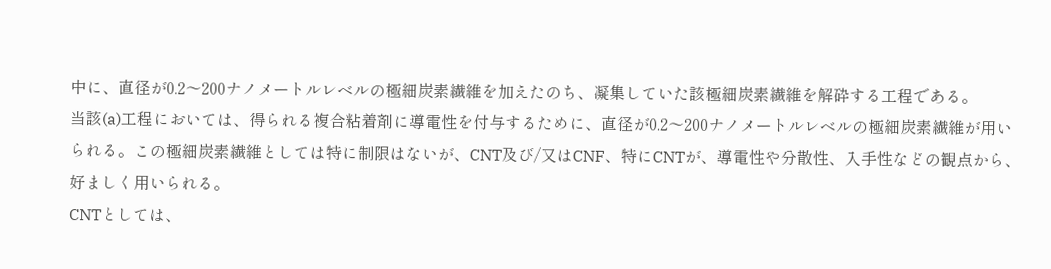中に、直径が0.2〜200ナノメートルレベルの極細炭素繊維を加えたのち、凝集していた該極細炭素繊維を解砕する工程である。
当該(a)工程においては、得られる複合粘着剤に導電性を付与するために、直径が0.2〜200ナノメートルレベルの極細炭素繊維が用いられる。この極細炭素繊維としては特に制限はないが、CNT及び/又はCNF、特にCNTが、導電性や分散性、入手性などの観点から、好ましく用いられる。
CNTとしては、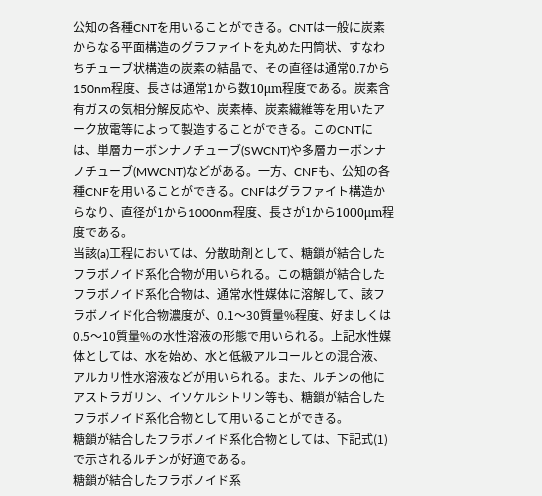公知の各種CNTを用いることができる。CNTは一般に炭素からなる平面構造のグラファイトを丸めた円筒状、すなわちチューブ状構造の炭素の結晶で、その直径は通常0.7から150nm程度、長さは通常1から数10μm程度である。炭素含有ガスの気相分解反応や、炭素棒、炭素繊維等を用いたアーク放電等によって製造することができる。このCNTには、単層カーボンナノチューブ(SWCNT)や多層カーボンナノチューブ(MWCNT)などがある。一方、CNFも、公知の各種CNFを用いることができる。CNFはグラファイト構造からなり、直径が1から1000nm程度、長さが1から1000μm程度である。
当該(a)工程においては、分散助剤として、糖鎖が結合したフラボノイド系化合物が用いられる。この糖鎖が結合したフラボノイド系化合物は、通常水性媒体に溶解して、該フラボノイド化合物濃度が、0.1〜30質量%程度、好ましくは0.5〜10質量%の水性溶液の形態で用いられる。上記水性媒体としては、水を始め、水と低級アルコールとの混合液、アルカリ性水溶液などが用いられる。また、ルチンの他にアストラガリン、イソケルシトリン等も、糖鎖が結合したフラボノイド系化合物として用いることができる。
糖鎖が結合したフラボノイド系化合物としては、下記式(1)で示されるルチンが好適である。
糖鎖が結合したフラボノイド系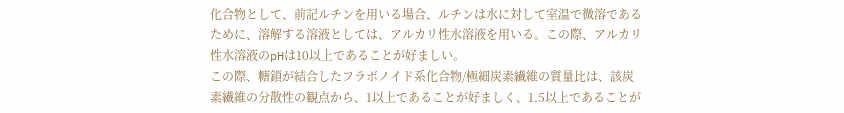化合物として、前記ルチンを用いる場合、ルチンは水に対して室温で微溶であるために、溶解する溶液としては、アルカリ性水溶液を用いる。この際、アルカリ性水溶液のpHは10以上であることが好ましい。
この際、糖鎖が結合したフラボノイド系化合物/極細炭素繊維の質量比は、該炭素繊維の分散性の観点から、1以上であることが好ましく、1.5以上であることが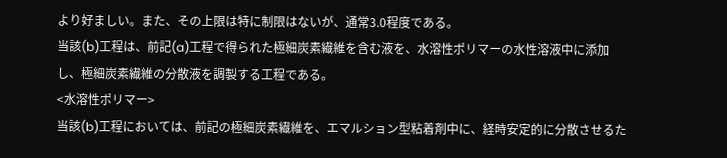より好ましい。また、その上限は特に制限はないが、通常3.0程度である。
当該(b)工程は、前記(a)工程で得られた極細炭素繊維を含む液を、水溶性ポリマーの水性溶液中に添加し、極細炭素繊維の分散液を調製する工程である。
<水溶性ポリマー>
当該(b)工程においては、前記の極細炭素繊維を、エマルション型粘着剤中に、経時安定的に分散させるた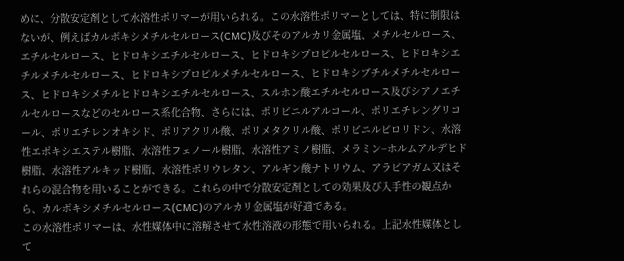めに、分散安定剤として水溶性ポリマーが用いられる。この水溶性ポリマーとしては、特に制限はないが、例えばカルボキシメチルセルロース(CMC)及びそのアルカリ金属塩、メチルセルロース、エチルセルロース、ヒドロキシエチルセルロース、ヒドロキシプロピルセルロース、ヒドロキシエチルメチルセルロース、ヒドロキシプロピルメチルセルロース、ヒドロキシブチルメチルセルロース、ヒドロキシメチルヒドロキシエチルセルロース、スルホン酸エチルセルロース及びシアノエチルセルロースなどのセルロース系化合物、さらには、ポリビニルアルコール、ポリエチレングリコール、ポリエチレンオキシド、ポリアクリル酸、ポリメタクリル酸、ポリビニルピロリドン、水溶性エポキシエステル樹脂、水溶性フェノール樹脂、水溶性アミノ樹脂、メラミン−ホルムアルデヒド樹脂、水溶性アルキッド樹脂、水溶性ポリウレタン、アルギン酸ナトリウム、アラビアガム又はそれらの混合物を用いることができる。これらの中で分散安定剤としての効果及び入手性の観点から、カルボキシメチルセルロース(CMC)のアルカリ金属塩が好適である。
この水溶性ポリマーは、水性媒体中に溶解させて水性溶液の形態で用いられる。上記水性媒体として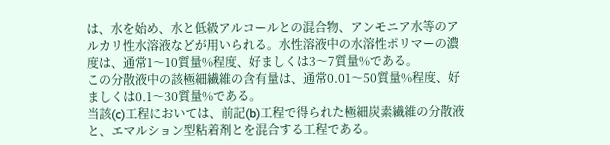は、水を始め、水と低級アルコールとの混合物、アンモニア水等のアルカリ性水溶液などが用いられる。水性溶液中の水溶性ポリマーの濃度は、通常1〜10質量%程度、好ましくは3〜7質量%である。
この分散液中の該極細繊維の含有量は、通常0.01〜50質量%程度、好ましくは0.1〜30質量%である。
当該(c)工程においては、前記(b)工程で得られた極細炭素繊維の分散液と、エマルション型粘着剤とを混合する工程である。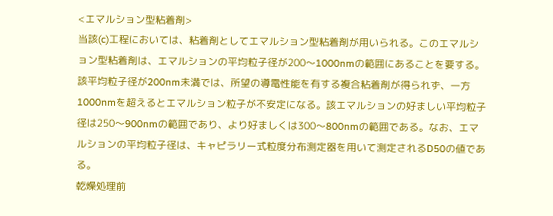<エマルション型粘着剤>
当該(c)工程においては、粘着剤としてエマルション型粘着剤が用いられる。このエマルション型粘着剤は、エマルションの平均粒子径が200〜1000nmの範囲にあることを要する。該平均粒子径が200nm未満では、所望の導電性能を有する複合粘着剤が得られず、一方1000nmを超えるとエマルション粒子が不安定になる。該エマルションの好ましい平均粒子径は250〜900nmの範囲であり、より好ましくは300〜800nmの範囲である。なお、エマルションの平均粒子径は、キャピラリー式粒度分布測定器を用いて測定されるD50の値である。
乾燥処理前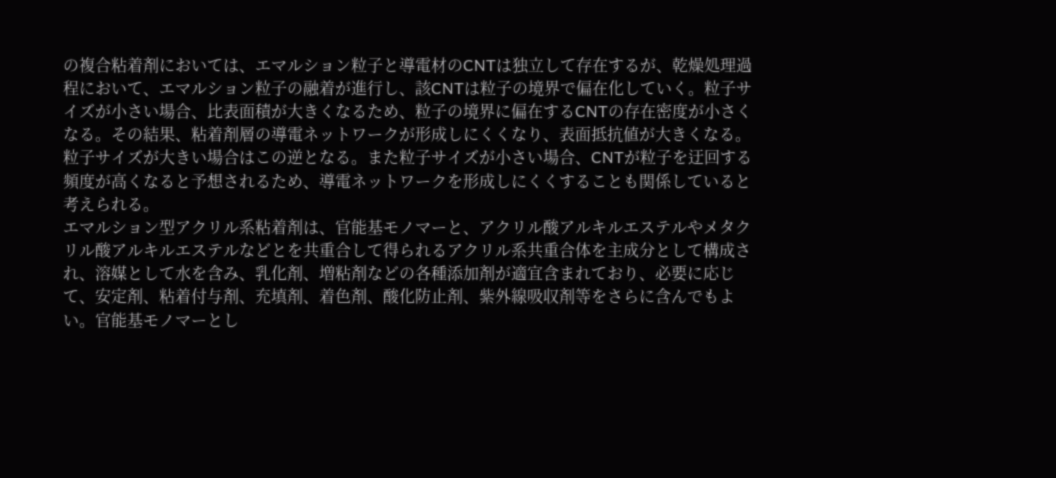の複合粘着剤においては、エマルション粒子と導電材のCNTは独立して存在するが、乾燥処理過程において、エマルション粒子の融着が進行し、該CNTは粒子の境界で偏在化していく。粒子サイズが小さい場合、比表面積が大きくなるため、粒子の境界に偏在するCNTの存在密度が小さくなる。その結果、粘着剤層の導電ネットワークが形成しにくくなり、表面抵抗値が大きくなる。粒子サイズが大きい場合はこの逆となる。また粒子サイズが小さい場合、CNTが粒子を迂回する頻度が高くなると予想されるため、導電ネットワークを形成しにくくすることも関係していると考えられる。
エマルション型アクリル系粘着剤は、官能基モノマーと、アクリル酸アルキルエステルやメタクリル酸アルキルエステルなどとを共重合して得られるアクリル系共重合体を主成分として構成され、溶媒として水を含み、乳化剤、増粘剤などの各種添加剤が適宜含まれており、必要に応じて、安定剤、粘着付与剤、充填剤、着色剤、酸化防止剤、紫外線吸収剤等をさらに含んでもよい。官能基モノマーとし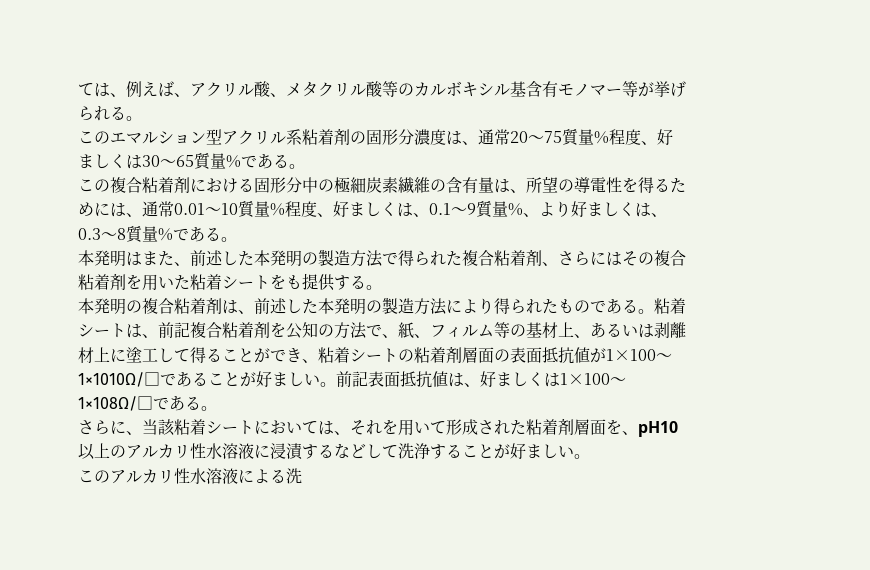ては、例えば、アクリル酸、メタクリル酸等のカルボキシル基含有モノマー等が挙げられる。
このエマルション型アクリル系粘着剤の固形分濃度は、通常20〜75質量%程度、好ましくは30〜65質量%である。
この複合粘着剤における固形分中の極細炭素繊維の含有量は、所望の導電性を得るためには、通常0.01〜10質量%程度、好ましくは、0.1〜9質量%、より好ましくは、0.3〜8質量%である。
本発明はまた、前述した本発明の製造方法で得られた複合粘着剤、さらにはその複合粘着剤を用いた粘着シートをも提供する。
本発明の複合粘着剤は、前述した本発明の製造方法により得られたものである。粘着シートは、前記複合粘着剤を公知の方法で、紙、フィルム等の基材上、あるいは剥離材上に塗工して得ることができ、粘着シートの粘着剤層面の表面抵抗値が1×100〜1×1010Ω/□であることが好ましい。前記表面抵抗値は、好ましくは1×100〜1×108Ω/□である。
さらに、当該粘着シートにおいては、それを用いて形成された粘着剤層面を、pH10以上のアルカリ性水溶液に浸漬するなどして洗浄することが好ましい。
このアルカリ性水溶液による洗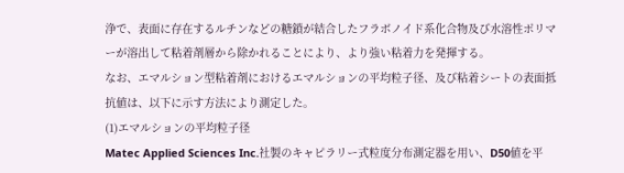浄で、表面に存在するルチンなどの糖鎖が結合したフラボノイド系化合物及び水溶性ポリマーが溶出して粘着剤層から除かれることにより、より強い粘着力を発揮する。
なお、エマルション型粘着剤におけるエマルションの平均粒子径、及び粘着シートの表面抵抗値は、以下に示す方法により測定した。
(1)エマルションの平均粒子径
Matec Applied Sciences Inc.社製のキャピラリー式粒度分布測定器を用い、D50値を平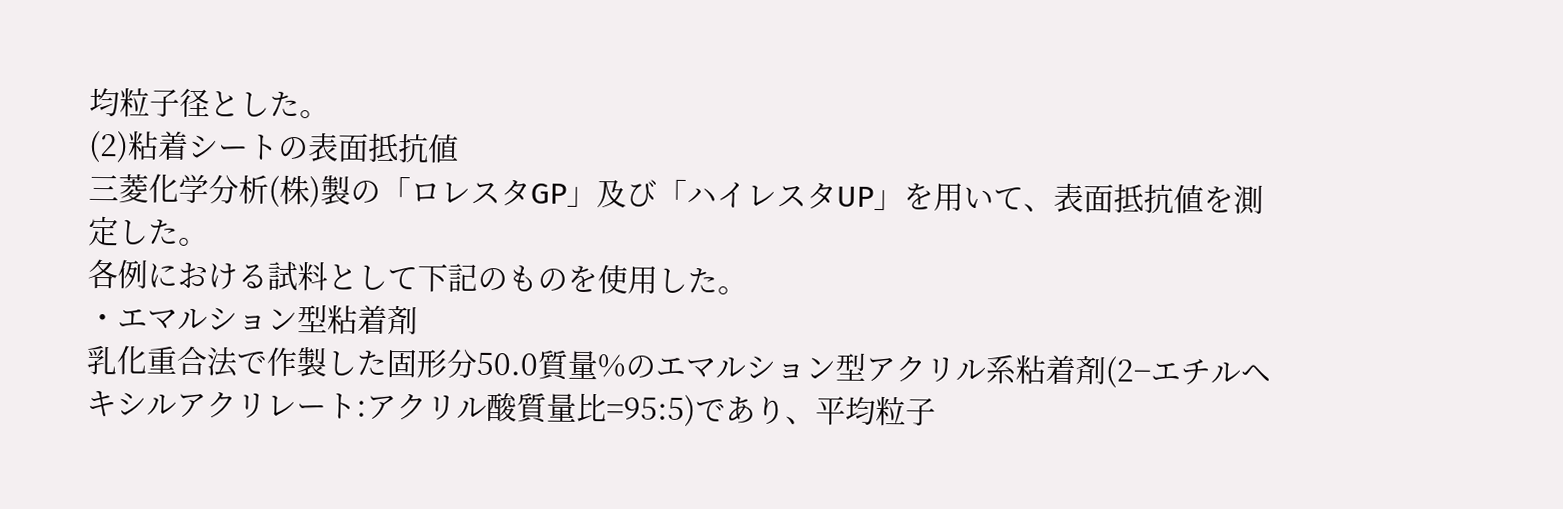均粒子径とした。
(2)粘着シートの表面抵抗値
三菱化学分析(株)製の「ロレスタGP」及び「ハイレスタUP」を用いて、表面抵抗値を測定した。
各例における試料として下記のものを使用した。
・エマルション型粘着剤
乳化重合法で作製した固形分50.0質量%のエマルション型アクリル系粘着剤(2−エチルヘキシルアクリレート:アクリル酸質量比=95:5)であり、平均粒子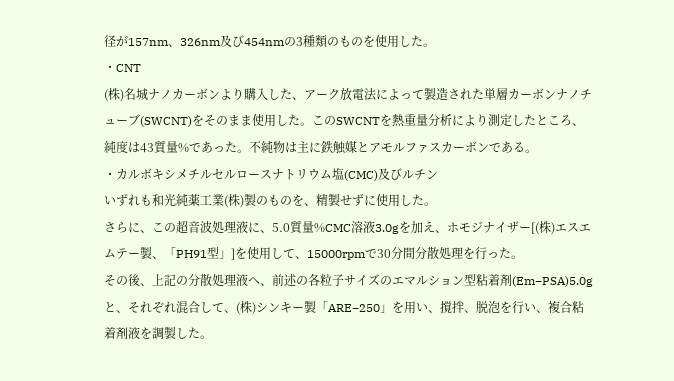径が157nm、326nm及び454nmの3種類のものを使用した。
・CNT
(株)名城ナノカーボンより購入した、アーク放電法によって製造された単層カーボンナノチューブ(SWCNT)をそのまま使用した。このSWCNTを熱重量分析により測定したところ、純度は43質量%であった。不純物は主に鉄触媒とアモルファスカーボンである。
・カルボキシメチルセルロースナトリウム塩(CMC)及びルチン
いずれも和光純薬工業(株)製のものを、精製せずに使用した。
さらに、この超音波処理液に、5.0質量%CMC溶液3.0gを加え、ホモジナイザー[(株)エスエムテー製、「PH91型」]を使用して、15000rpmで30分間分散処理を行った。
その後、上記の分散処理液へ、前述の各粒子サイズのエマルション型粘着剤(Em−PSA)5.0gと、それぞれ混合して、(株)シンキー製「ARE−250」を用い、撹拌、脱泡を行い、複合粘着剤液を調製した。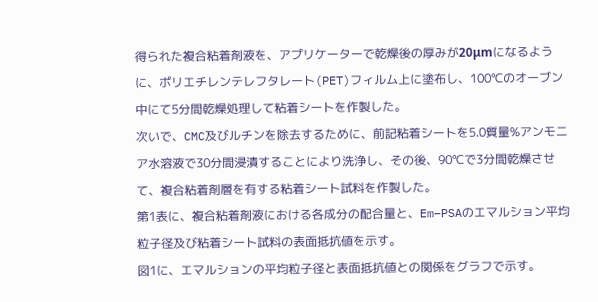得られた複合粘着剤液を、アプリケーターで乾燥後の厚みが20μmになるように、ポリエチレンテレフタレート(PET)フィルム上に塗布し、100℃のオーブン中にて5分間乾燥処理して粘着シートを作製した。
次いで、CMC及びルチンを除去するために、前記粘着シートを5.0質量%アンモニア水溶液で30分間浸漬することにより洗浄し、その後、90℃で3分間乾燥させて、複合粘着剤層を有する粘着シート試料を作製した。
第1表に、複合粘着剤液における各成分の配合量と、Em−PSAのエマルション平均粒子径及び粘着シート試料の表面抵抗値を示す。
図1に、エマルションの平均粒子径と表面抵抗値との関係をグラフで示す。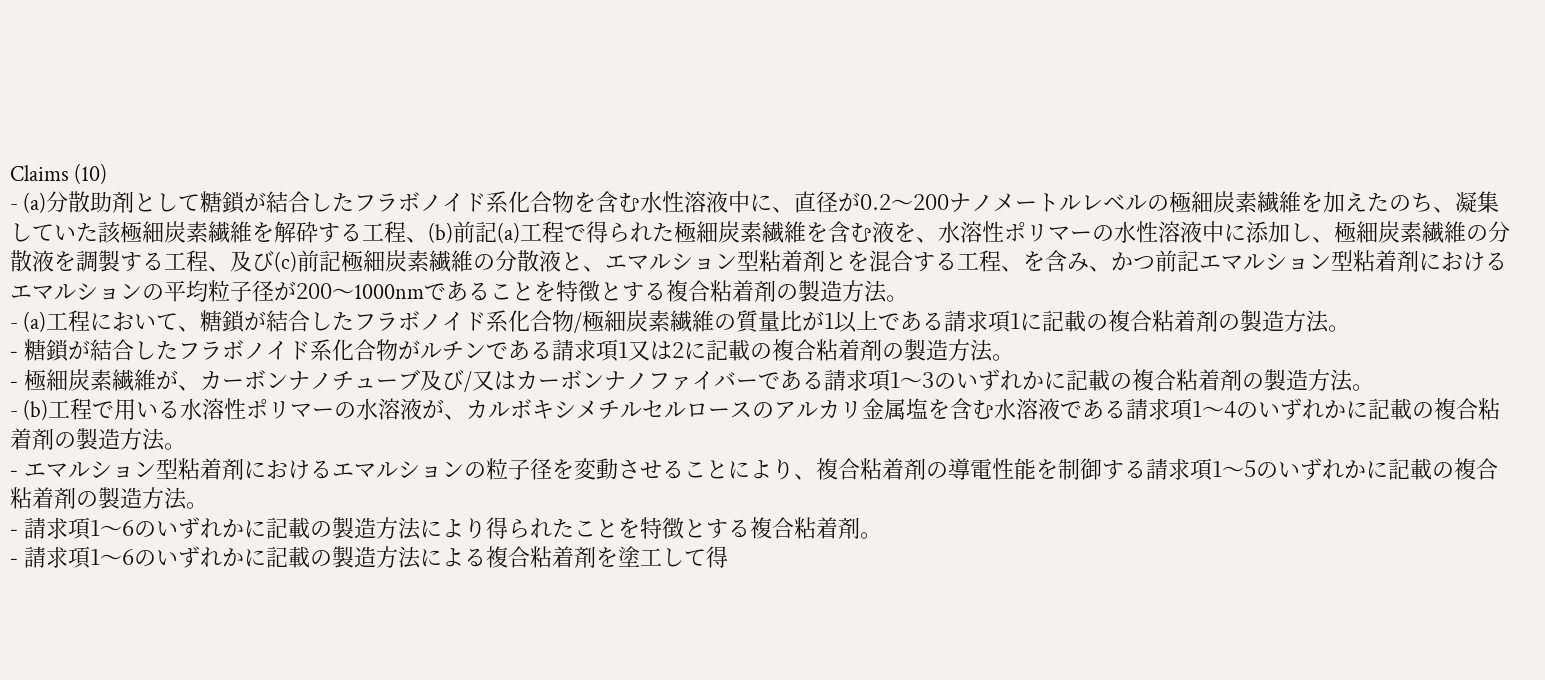Claims (10)
- (a)分散助剤として糖鎖が結合したフラボノイド系化合物を含む水性溶液中に、直径が0.2〜200ナノメートルレベルの極細炭素繊維を加えたのち、凝集していた該極細炭素繊維を解砕する工程、(b)前記(a)工程で得られた極細炭素繊維を含む液を、水溶性ポリマーの水性溶液中に添加し、極細炭素繊維の分散液を調製する工程、及び(c)前記極細炭素繊維の分散液と、エマルション型粘着剤とを混合する工程、を含み、かつ前記エマルション型粘着剤におけるエマルションの平均粒子径が200〜1000nmであることを特徴とする複合粘着剤の製造方法。
- (a)工程において、糖鎖が結合したフラボノイド系化合物/極細炭素繊維の質量比が1以上である請求項1に記載の複合粘着剤の製造方法。
- 糖鎖が結合したフラボノイド系化合物がルチンである請求項1又は2に記載の複合粘着剤の製造方法。
- 極細炭素繊維が、カーボンナノチューブ及び/又はカーボンナノファイバーである請求項1〜3のいずれかに記載の複合粘着剤の製造方法。
- (b)工程で用いる水溶性ポリマーの水溶液が、カルボキシメチルセルロースのアルカリ金属塩を含む水溶液である請求項1〜4のいずれかに記載の複合粘着剤の製造方法。
- エマルション型粘着剤におけるエマルションの粒子径を変動させることにより、複合粘着剤の導電性能を制御する請求項1〜5のいずれかに記載の複合粘着剤の製造方法。
- 請求項1〜6のいずれかに記載の製造方法により得られたことを特徴とする複合粘着剤。
- 請求項1〜6のいずれかに記載の製造方法による複合粘着剤を塗工して得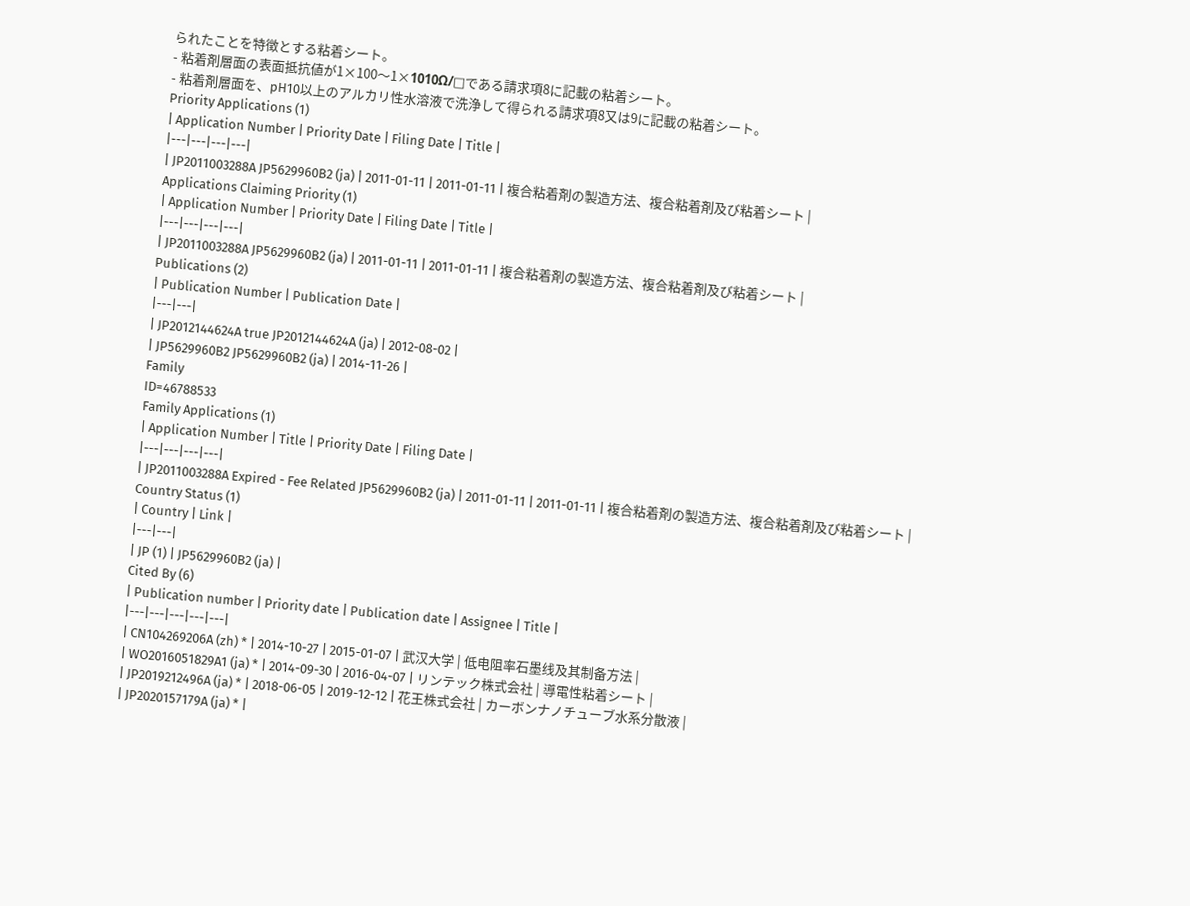られたことを特徴とする粘着シート。
- 粘着剤層面の表面抵抗値が1×100〜1×1010Ω/□である請求項8に記載の粘着シート。
- 粘着剤層面を、pH10以上のアルカリ性水溶液で洗浄して得られる請求項8又は9に記載の粘着シート。
Priority Applications (1)
| Application Number | Priority Date | Filing Date | Title |
|---|---|---|---|
| JP2011003288A JP5629960B2 (ja) | 2011-01-11 | 2011-01-11 | 複合粘着剤の製造方法、複合粘着剤及び粘着シート |
Applications Claiming Priority (1)
| Application Number | Priority Date | Filing Date | Title |
|---|---|---|---|
| JP2011003288A JP5629960B2 (ja) | 2011-01-11 | 2011-01-11 | 複合粘着剤の製造方法、複合粘着剤及び粘着シート |
Publications (2)
| Publication Number | Publication Date |
|---|---|
| JP2012144624A true JP2012144624A (ja) | 2012-08-02 |
| JP5629960B2 JP5629960B2 (ja) | 2014-11-26 |
Family
ID=46788533
Family Applications (1)
| Application Number | Title | Priority Date | Filing Date |
|---|---|---|---|
| JP2011003288A Expired - Fee Related JP5629960B2 (ja) | 2011-01-11 | 2011-01-11 | 複合粘着剤の製造方法、複合粘着剤及び粘着シート |
Country Status (1)
| Country | Link |
|---|---|
| JP (1) | JP5629960B2 (ja) |
Cited By (6)
| Publication number | Priority date | Publication date | Assignee | Title |
|---|---|---|---|---|
| CN104269206A (zh) * | 2014-10-27 | 2015-01-07 | 武汉大学 | 低电阻率石墨线及其制备方法 |
| WO2016051829A1 (ja) * | 2014-09-30 | 2016-04-07 | リンテック株式会社 | 導電性粘着シート |
| JP2019212496A (ja) * | 2018-06-05 | 2019-12-12 | 花王株式会社 | カーボンナノチューブ水系分散液 |
| JP2020157179A (ja) * |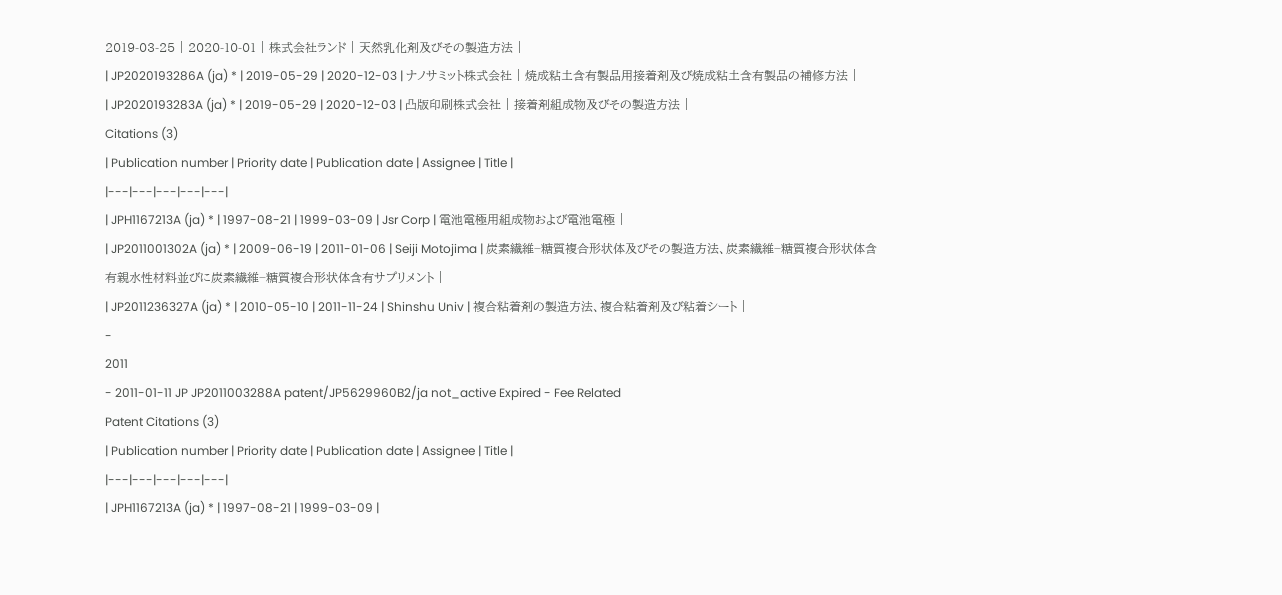2019-03-25 | 2020-10-01 | 株式会社ランド | 天然乳化剤及びその製造方法 |
| JP2020193286A (ja) * | 2019-05-29 | 2020-12-03 | ナノサミット株式会社 | 焼成粘土含有製品用接着剤及び焼成粘土含有製品の補修方法 |
| JP2020193283A (ja) * | 2019-05-29 | 2020-12-03 | 凸版印刷株式会社 | 接着剤組成物及びその製造方法 |
Citations (3)
| Publication number | Priority date | Publication date | Assignee | Title |
|---|---|---|---|---|
| JPH1167213A (ja) * | 1997-08-21 | 1999-03-09 | Jsr Corp | 電池電極用組成物および電池電極 |
| JP2011001302A (ja) * | 2009-06-19 | 2011-01-06 | Seiji Motojima | 炭素繊維−糖質複合形状体及びその製造方法、炭素繊維−糖質複合形状体含有親水性材料並びに炭素繊維−糖質複合形状体含有サプリメント |
| JP2011236327A (ja) * | 2010-05-10 | 2011-11-24 | Shinshu Univ | 複合粘着剤の製造方法、複合粘着剤及び粘着シート |
-
2011
- 2011-01-11 JP JP2011003288A patent/JP5629960B2/ja not_active Expired - Fee Related
Patent Citations (3)
| Publication number | Priority date | Publication date | Assignee | Title |
|---|---|---|---|---|
| JPH1167213A (ja) * | 1997-08-21 | 1999-03-09 |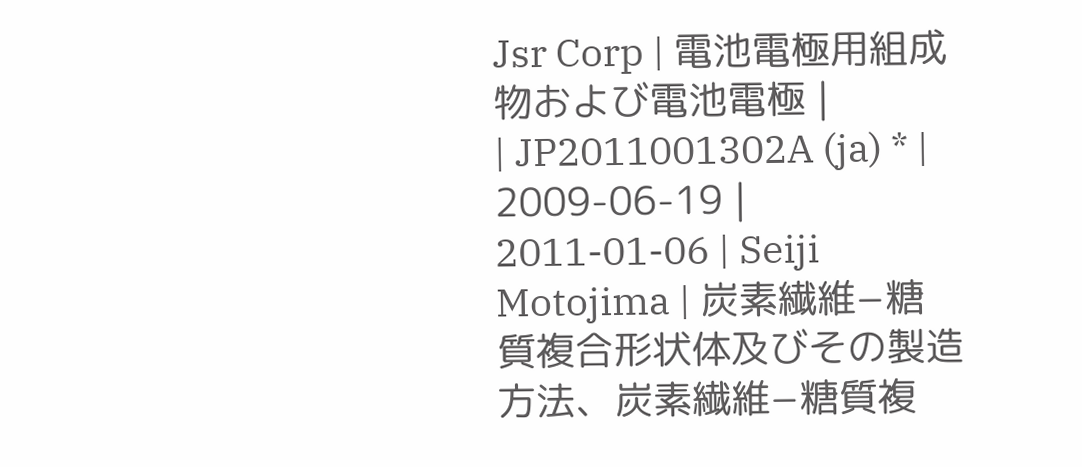Jsr Corp | 電池電極用組成物および電池電極 |
| JP2011001302A (ja) * | 2009-06-19 | 2011-01-06 | Seiji Motojima | 炭素繊維−糖質複合形状体及びその製造方法、炭素繊維−糖質複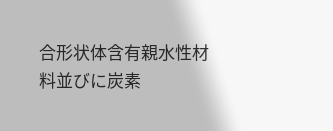合形状体含有親水性材料並びに炭素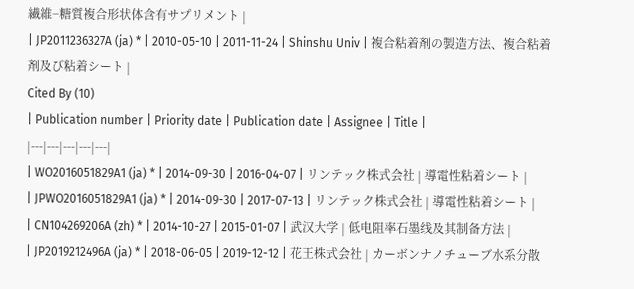繊維−糖質複合形状体含有サプリメント |
| JP2011236327A (ja) * | 2010-05-10 | 2011-11-24 | Shinshu Univ | 複合粘着剤の製造方法、複合粘着剤及び粘着シート |
Cited By (10)
| Publication number | Priority date | Publication date | Assignee | Title |
|---|---|---|---|---|
| WO2016051829A1 (ja) * | 2014-09-30 | 2016-04-07 | リンテック株式会社 | 導電性粘着シート |
| JPWO2016051829A1 (ja) * | 2014-09-30 | 2017-07-13 | リンテック株式会社 | 導電性粘着シート |
| CN104269206A (zh) * | 2014-10-27 | 2015-01-07 | 武汉大学 | 低电阻率石墨线及其制备方法 |
| JP2019212496A (ja) * | 2018-06-05 | 2019-12-12 | 花王株式会社 | カーボンナノチューブ水系分散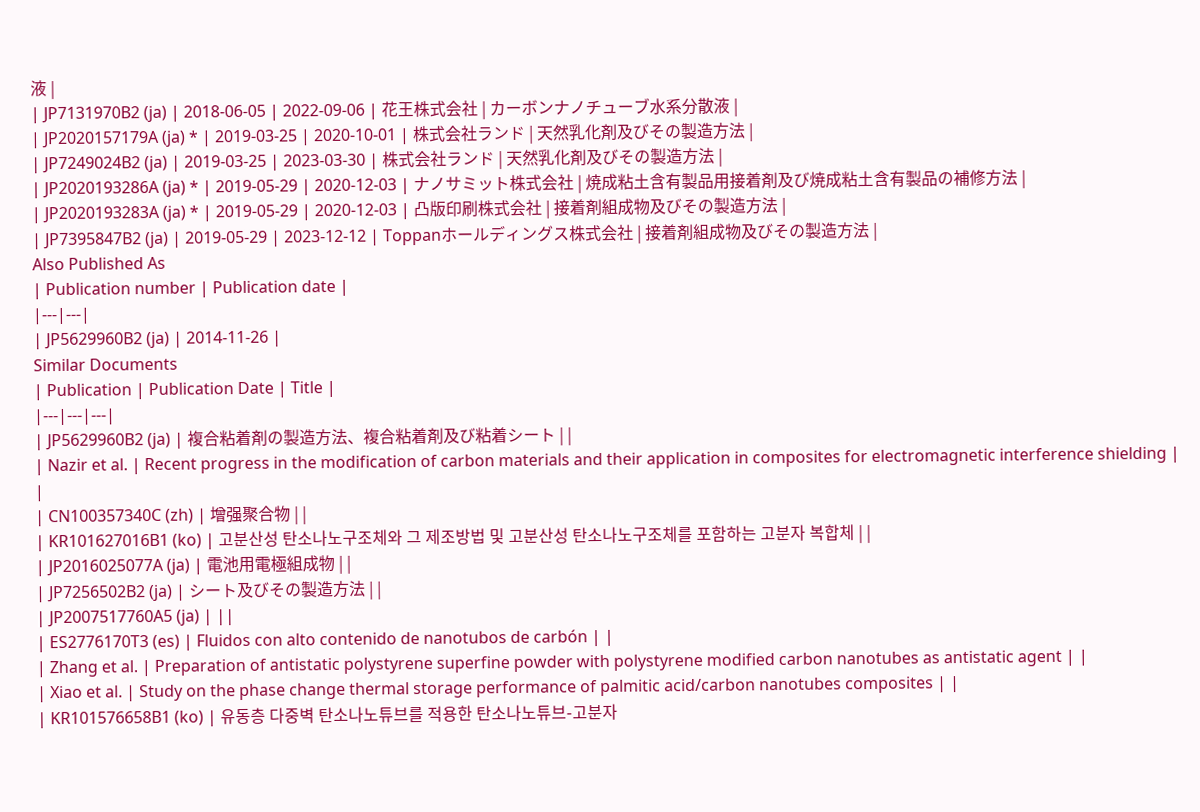液 |
| JP7131970B2 (ja) | 2018-06-05 | 2022-09-06 | 花王株式会社 | カーボンナノチューブ水系分散液 |
| JP2020157179A (ja) * | 2019-03-25 | 2020-10-01 | 株式会社ランド | 天然乳化剤及びその製造方法 |
| JP7249024B2 (ja) | 2019-03-25 | 2023-03-30 | 株式会社ランド | 天然乳化剤及びその製造方法 |
| JP2020193286A (ja) * | 2019-05-29 | 2020-12-03 | ナノサミット株式会社 | 焼成粘土含有製品用接着剤及び焼成粘土含有製品の補修方法 |
| JP2020193283A (ja) * | 2019-05-29 | 2020-12-03 | 凸版印刷株式会社 | 接着剤組成物及びその製造方法 |
| JP7395847B2 (ja) | 2019-05-29 | 2023-12-12 | Toppanホールディングス株式会社 | 接着剤組成物及びその製造方法 |
Also Published As
| Publication number | Publication date |
|---|---|
| JP5629960B2 (ja) | 2014-11-26 |
Similar Documents
| Publication | Publication Date | Title |
|---|---|---|
| JP5629960B2 (ja) | 複合粘着剤の製造方法、複合粘着剤及び粘着シート | |
| Nazir et al. | Recent progress in the modification of carbon materials and their application in composites for electromagnetic interference shielding | |
| CN100357340C (zh) | 增强聚合物 | |
| KR101627016B1 (ko) | 고분산성 탄소나노구조체와 그 제조방법 및 고분산성 탄소나노구조체를 포함하는 고분자 복합체 | |
| JP2016025077A (ja) | 電池用電極組成物 | |
| JP7256502B2 (ja) | シート及びその製造方法 | |
| JP2007517760A5 (ja) | ||
| ES2776170T3 (es) | Fluidos con alto contenido de nanotubos de carbón | |
| Zhang et al. | Preparation of antistatic polystyrene superfine powder with polystyrene modified carbon nanotubes as antistatic agent | |
| Xiao et al. | Study on the phase change thermal storage performance of palmitic acid/carbon nanotubes composites | |
| KR101576658B1 (ko) | 유동층 다중벽 탄소나노튜브를 적용한 탄소나노튜브-고분자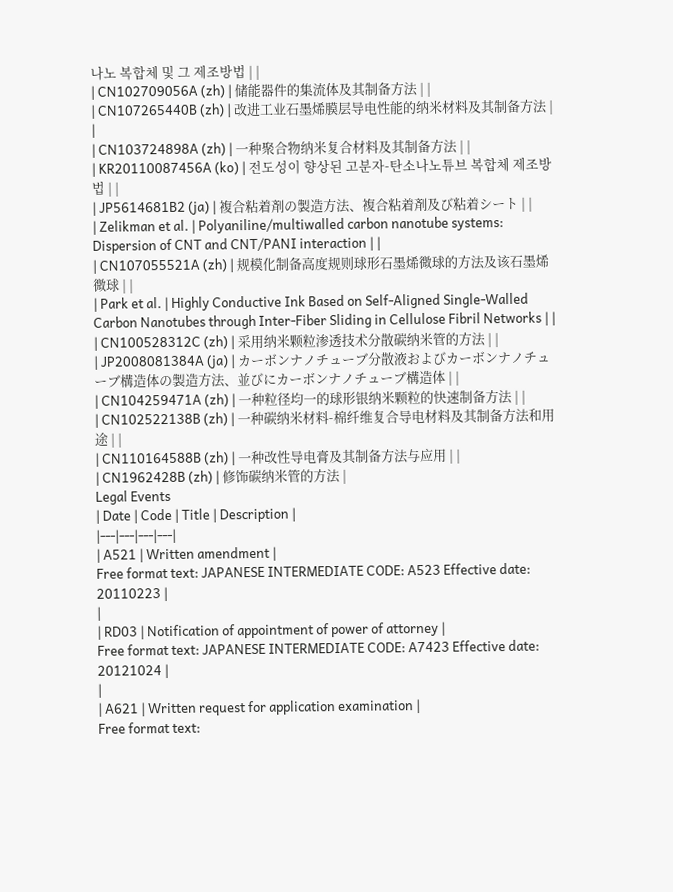나노 복합체 및 그 제조방법 | |
| CN102709056A (zh) | 储能器件的集流体及其制备方法 | |
| CN107265440B (zh) | 改进工业石墨烯膜层导电性能的纳米材料及其制备方法 | |
| CN103724898A (zh) | 一种聚合物纳米复合材料及其制备方法 | |
| KR20110087456A (ko) | 전도성이 향상된 고분자-탄소나노튜브 복합체 제조방법 | |
| JP5614681B2 (ja) | 複合粘着剤の製造方法、複合粘着剤及び粘着シート | |
| Zelikman et al. | Polyaniline/multiwalled carbon nanotube systems: Dispersion of CNT and CNT/PANI interaction | |
| CN107055521A (zh) | 规模化制备高度规则球形石墨烯微球的方法及该石墨烯微球 | |
| Park et al. | Highly Conductive Ink Based on Self‐Aligned Single‐Walled Carbon Nanotubes through Inter‐Fiber Sliding in Cellulose Fibril Networks | |
| CN100528312C (zh) | 采用纳米颗粒渗透技术分散碳纳米管的方法 | |
| JP2008081384A (ja) | カーボンナノチューブ分散液およびカーボンナノチューブ構造体の製造方法、並びにカーボンナノチューブ構造体 | |
| CN104259471A (zh) | 一种粒径均一的球形银纳米颗粒的快速制备方法 | |
| CN102522138B (zh) | 一种碳纳米材料-棉纤维复合导电材料及其制备方法和用途 | |
| CN110164588B (zh) | 一种改性导电膏及其制备方法与应用 | |
| CN1962428B (zh) | 修饰碳纳米管的方法 |
Legal Events
| Date | Code | Title | Description |
|---|---|---|---|
| A521 | Written amendment |
Free format text: JAPANESE INTERMEDIATE CODE: A523 Effective date: 20110223 |
|
| RD03 | Notification of appointment of power of attorney |
Free format text: JAPANESE INTERMEDIATE CODE: A7423 Effective date: 20121024 |
|
| A621 | Written request for application examination |
Free format text: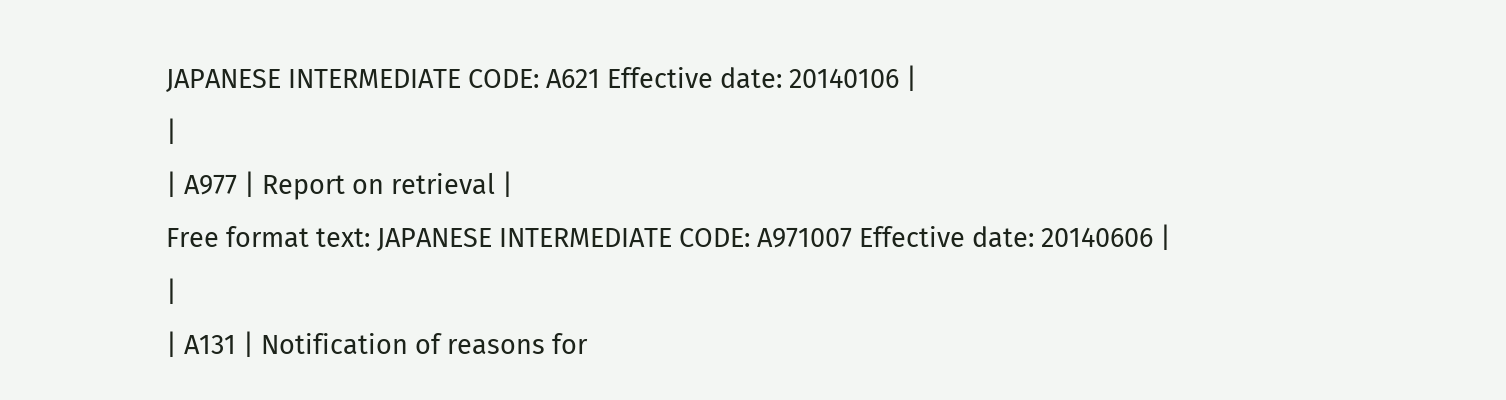JAPANESE INTERMEDIATE CODE: A621 Effective date: 20140106 |
|
| A977 | Report on retrieval |
Free format text: JAPANESE INTERMEDIATE CODE: A971007 Effective date: 20140606 |
|
| A131 | Notification of reasons for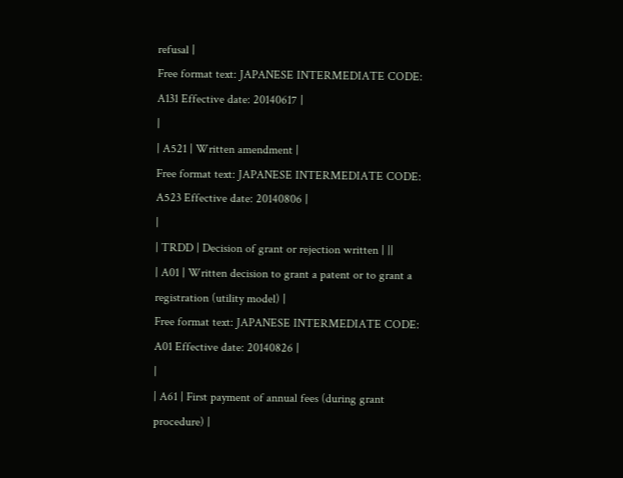refusal |
Free format text: JAPANESE INTERMEDIATE CODE: A131 Effective date: 20140617 |
|
| A521 | Written amendment |
Free format text: JAPANESE INTERMEDIATE CODE: A523 Effective date: 20140806 |
|
| TRDD | Decision of grant or rejection written | ||
| A01 | Written decision to grant a patent or to grant a registration (utility model) |
Free format text: JAPANESE INTERMEDIATE CODE: A01 Effective date: 20140826 |
|
| A61 | First payment of annual fees (during grant procedure) |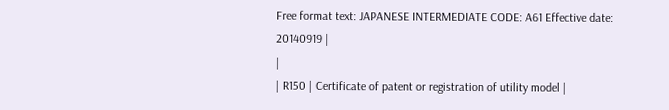Free format text: JAPANESE INTERMEDIATE CODE: A61 Effective date: 20140919 |
|
| R150 | Certificate of patent or registration of utility model |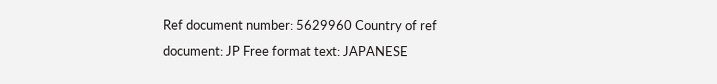Ref document number: 5629960 Country of ref document: JP Free format text: JAPANESE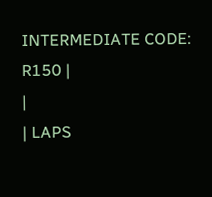INTERMEDIATE CODE: R150 |
|
| LAPS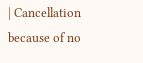| Cancellation because of no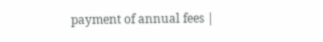payment of annual fees |